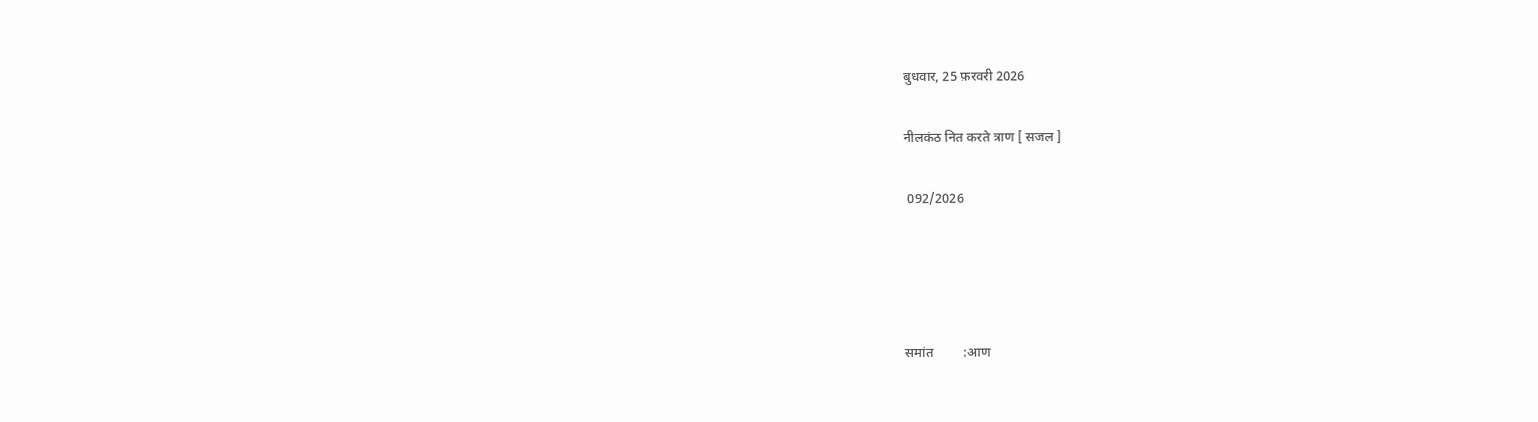बुधवार, 25 फ़रवरी 2026

नीलकंठ नित करते त्राण [ सजल ]

 092/2026




समांत         :आण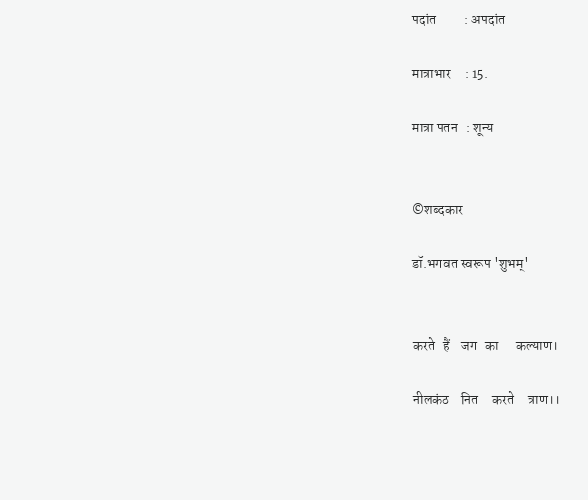पदांत          : अपदांत

मात्राभार     : 15.

मात्रा पतन   : शून्य


©शब्दकार

डॉ.भगवत स्वरूप 'शुभम्'


करते   हैं    जग   का      कल्याण।

नीलकंठ    नित     करते     त्राण।।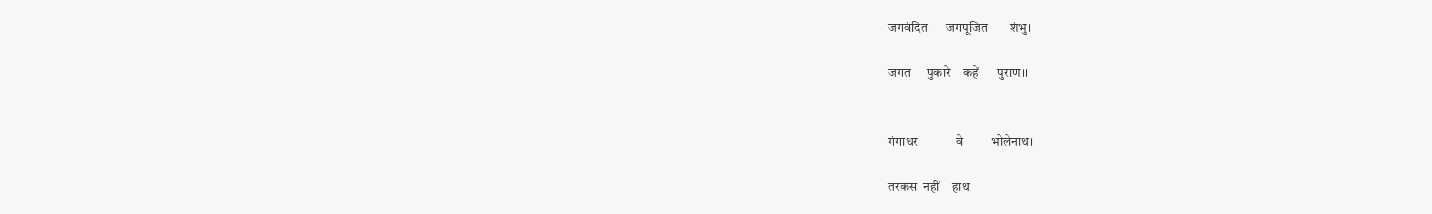जगवंदित      जगपूजित       शंभु।

जगत     पुकारे    कहें      पुराण।।


गंगाधर            वे         भोलेनाथ।

तरकस  नहीं    हाथ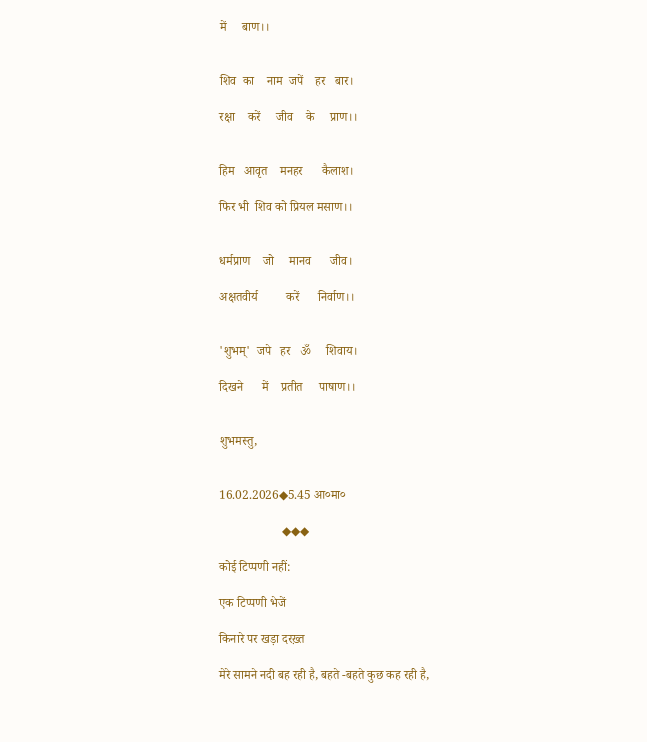में     बाण।।


शिव  का    नाम  जपें    हर   बार।

रक्षा    करें     जीव    के     प्राण।।


हिम   आवृत    मनहर      कैलाश।

फिर भी  शिव को प्रियल मसाण।।


धर्मप्राण    जो     मानव      जीव।

अक्षतवीर्य         करें      निर्वाण।।


'शुभम्'  जपे   हर   ॐ     शिवाय।

दिखने      में    प्रतीत     पाषाण।।


शुभमस्तु,


16.02.2026◆5.45 आ०मा०

                    ◆◆◆

कोई टिप्पणी नहीं:

एक टिप्पणी भेजें

किनारे पर खड़ा दरख़्त

मेरे सामने नदी बह रही है, बहते -बहते कुछ कह रही है,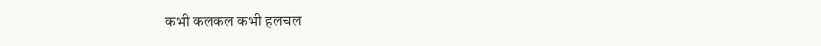कभी कलकल कभी हलचल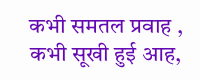कभी समतल प्रवाह , कभी सूखी हुई आह,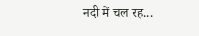नदी में चल रह...